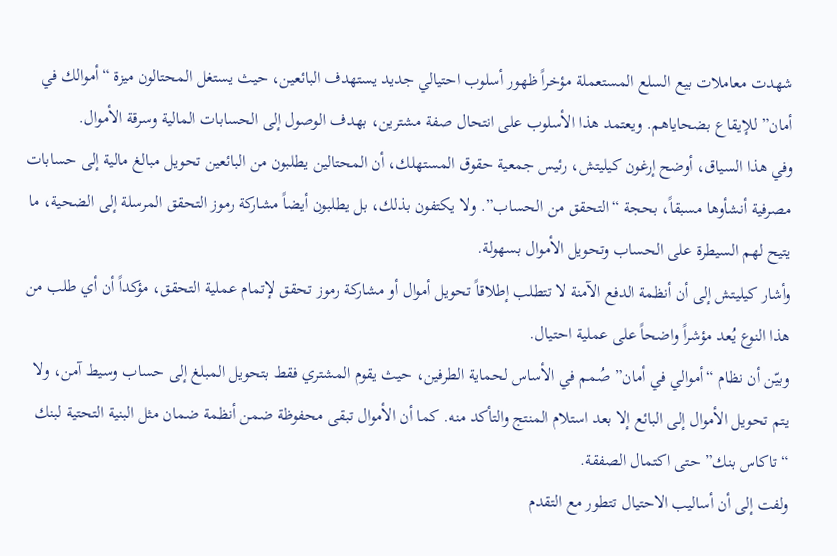شهدت معاملات بيع السلع المستعملة مؤخراً ظهور أسلوب احتيالي جديد يستهدف البائعين، حيث يستغل المحتالون ميزة “أموالك في أمان” للإيقاع بضحاياهم. ويعتمد هذا الأسلوب على انتحال صفة مشترين، بهدف الوصول إلى الحسابات المالية وسرقة الأموال.
وفي هذا السياق، أوضح إرغون كيليتش، رئيس جمعية حقوق المستهلك، أن المحتالين يطلبون من البائعين تحويل مبالغ مالية إلى حسابات مصرفية أنشأوها مسبقاً، بحجة “التحقق من الحساب”. ولا يكتفون بذلك، بل يطلبون أيضاً مشاركة رموز التحقق المرسلة إلى الضحية، ما يتيح لهم السيطرة على الحساب وتحويل الأموال بسهولة.
وأشار كيليتش إلى أن أنظمة الدفع الآمنة لا تتطلب إطلاقاً تحويل أموال أو مشاركة رموز تحقق لإتمام عملية التحقق، مؤكداً أن أي طلب من هذا النوع يُعد مؤشراً واضحاً على عملية احتيال.
وبيّن أن نظام “أموالي في أمان” صُمم في الأساس لحماية الطرفين، حيث يقوم المشتري فقط بتحويل المبلغ إلى حساب وسيط آمن، ولا يتم تحويل الأموال إلى البائع إلا بعد استلام المنتج والتأكد منه. كما أن الأموال تبقى محفوظة ضمن أنظمة ضمان مثل البنية التحتية لبنك “تاكاس بنك” حتى اكتمال الصفقة.
ولفت إلى أن أساليب الاحتيال تتطور مع التقدم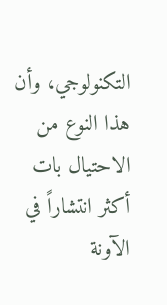التكنولوجي، وأن هذا النوع من الاحتيال بات أكثر انتشاراً في الآونة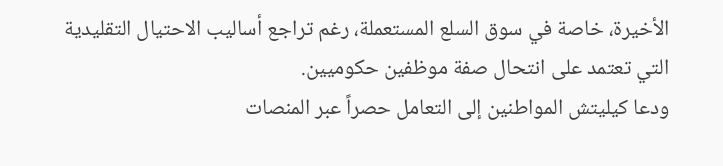الأخيرة، خاصة في سوق السلع المستعملة، رغم تراجع أساليب الاحتيال التقليدية التي تعتمد على انتحال صفة موظفين حكوميين.
ودعا كيليتش المواطنين إلى التعامل حصراً عبر المنصات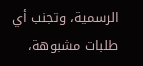الرسمية، وتجنب أي طلبات مشبوهة،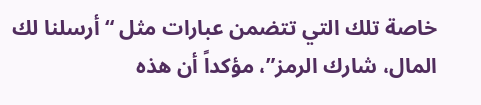خاصة تلك التي تتضمن عبارات مثل “أرسلنا لك المال، شارك الرمز”، مؤكداً أن هذه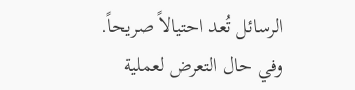الرسائل تُعد احتيالاً صريحاً.
وفي حال التعرض لعملية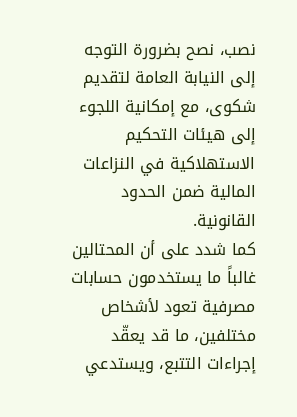نصب، نصح بضرورة التوجه إلى النيابة العامة لتقديم شكوى، مع إمكانية اللجوء إلى هيئات التحكيم الاستهلاكية في النزاعات المالية ضمن الحدود القانونية.
كما شدد على أن المحتالين غالباً ما يستخدمون حسابات مصرفية تعود لأشخاص مختلفين، ما قد يعقّد إجراءات التتبع، ويستدعي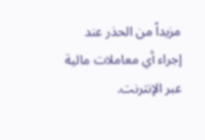مزيداً من الحذر عند إجراء أي معاملات مالية عبر الإنترنت.